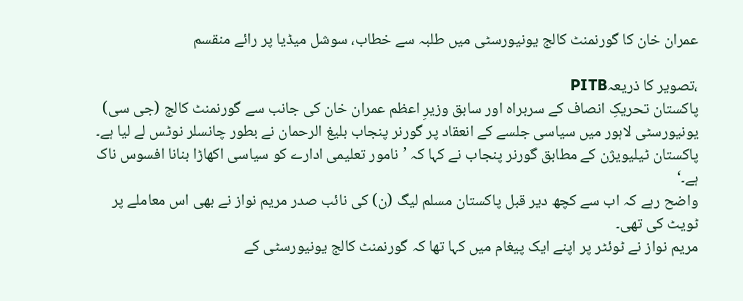عمران خان کا گورنمنٹ کالج یونیورسٹی میں طلبہ سے خطاب، سوشل میڈیا پر رائے منقسم

،تصویر کا ذریعہPITB
پاکستان تحریکِ انصاف کے سربراہ اور سابق وزیرِ اعظم عمران خان کی جانب سے گورنمنٹ کالج (جی سی) یونیورسٹی لاہور میں سیاسی جلسے کے انعقاد پر گورنر پنجاب بلیغ الرحمان نے بطور چانسلر نوٹس لے لیا ہے۔
پاکستان ٹیلیویژن کے مطابق گورنر پنجاب نے کہا کہ ’نامور تعلیمی ادارے کو سیاسی اکھاڑا بنانا افسوس ناک ہے۔‘
واضح رہے کہ اب سے کچھ دیر قبل پاکستان مسلم لیگ (ن) کی نائب صدر مریم نواز نے بھی اس معاملے پر ٹویٹ کی تھی۔
مریم نواز نے ٹوئٹر پر اپنے ایک پیغام میں کہا تھا کہ گورنمنٹ کالج یونیورسٹی کے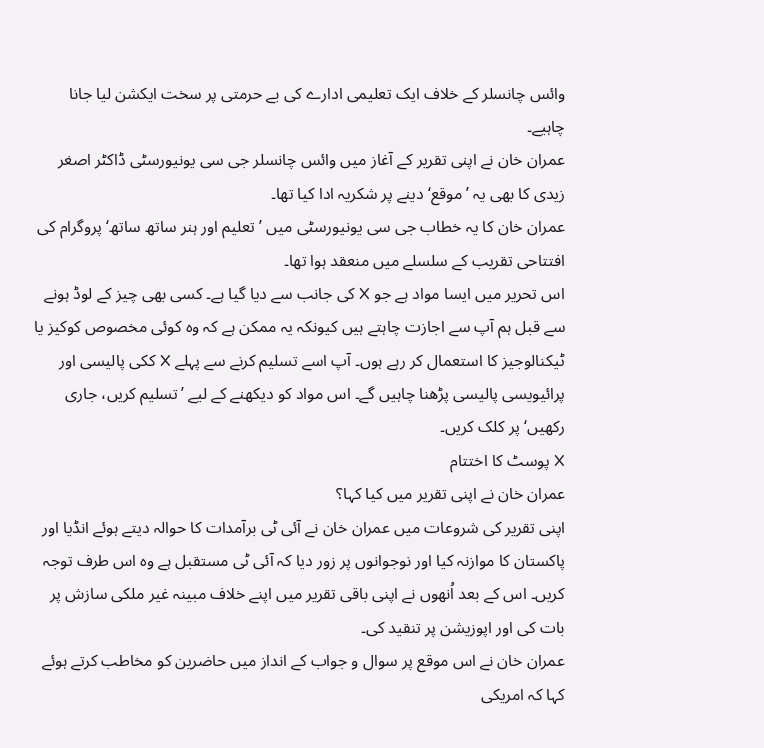وائس چانسلر کے خلاف ایک تعلیمی ادارے کی بے حرمتی پر سخت ایکشن لیا جانا چاہیے۔
عمران خان نے اپنی تقریر کے آغاز میں وائس چانسلر جی سی یونیورسٹی ڈاکٹر اصغر زیدی کا بھی یہ ’موقع‘ دینے پر شکریہ ادا کیا تھا۔
عمران خان کا یہ خطاب جی سی یونیورسٹی میں ’تعلیم اور ہنر ساتھ ساتھ‘ پروگرام کی افتتاحی تقریب کے سلسلے میں منعقد ہوا تھا۔
اس تحریر میں ایسا مواد ہے جو X کی جانب سے دیا گیا ہے۔ کسی بھی چیز کے لوڈ ہونے سے قبل ہم آپ سے اجازت چاہتے ہیں کیونکہ یہ ممکن ہے کہ وہ کوئی مخصوص کوکیز یا ٹیکنالوجیز کا استعمال کر رہے ہوں۔ آپ اسے تسلیم کرنے سے پہلے X ککی پالیسی اور پرائیویسی پالیسی پڑھنا چاہیں گے۔ اس مواد کو دیکھنے کے لیے ’تسلیم کریں، جاری رکھیں‘ پر کلک کریں۔
X پوسٹ کا اختتام
عمران خان نے اپنی تقریر میں کیا کہا؟
اپنی تقریر کی شروعات میں عمران خان نے آئی ٹی برآمدات کا حوالہ دیتے ہوئے انڈیا اور پاکستان کا موازنہ کیا اور نوجوانوں پر زور دیا کہ آئی ٹی مستقبل ہے وہ اس طرف توجہ کریں۔ اس کے بعد اُنھوں نے اپنی باقی تقریر میں اپنے خلاف مبینہ غیر ملکی سازش پر بات کی اور اپوزیشن پر تنقید کی۔
عمران خان نے اس موقع پر سوال و جواب کے انداز میں حاضرین کو مخاطب کرتے ہوئے کہا کہ امریکی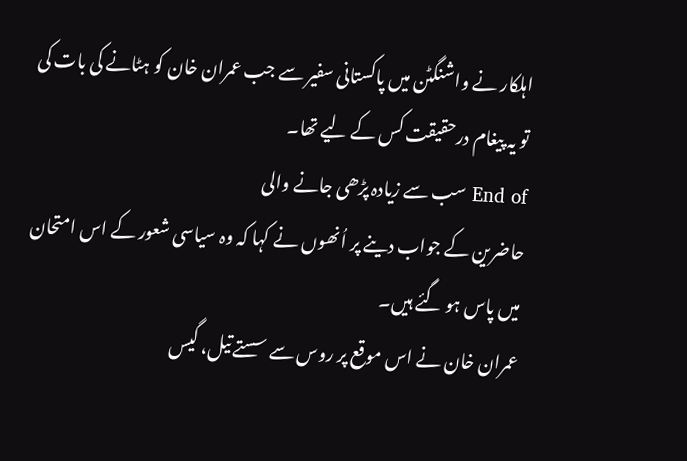اہلکار نے واشنگٹن میں پاکستانی سفیر سے جب عمران خان کو ہٹانے کی بات کی تو یہ پیغام درحقیقت کس کے لیے تھا۔
End of سب سے زیادہ پڑھی جانے والی
حاضرین کے جواب دینے پر اُنھوں نے کہا کہ وہ سیاسی شعور کے اس امتحان میں پاس ہو گئے ہیں۔
عمران خان نے اس موقع پر روس سے سستے تیل، گیس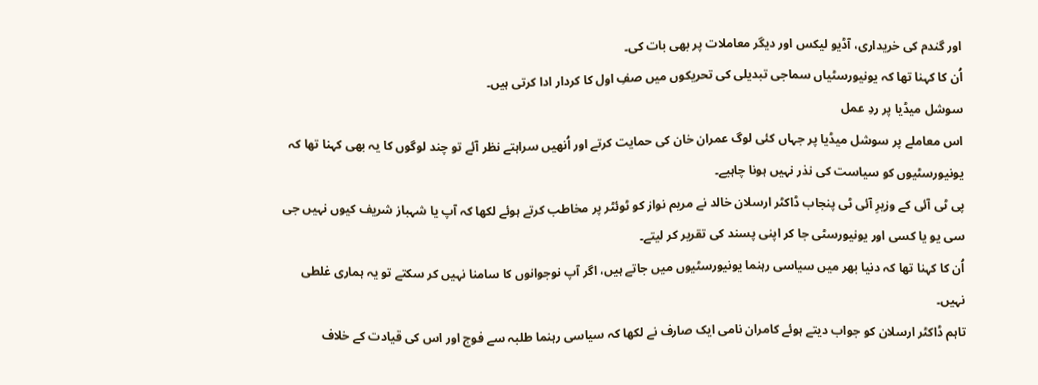اور گندم کی خریداری، آڈیو لیکس اور دیگر معاملات پر بھی بات کی۔
اُن کا کہنا تھا کہ یونیورسٹیاں سماجی تبدیلی کی تحریکوں میں صفِ اول کا کردار ادا کرتی ہیں۔
سوشل میڈیا پر ردِ عمل
اس معاملے پر سوشل میڈیا پر جہاں کئی لوگ عمران خان کی حمایت کرتے اور اُنھیں سراہتے نظر آئے تو چند لوگوں کا یہ بھی کہنا تھا کہ یونیورسٹیوں کو سیاست کی نذر نہیں ہونا چاہیے۔
پی ٹی آئی کے وزیرِ آئی ٹی پنجاب ڈاکٹر ارسلان خالد نے مریم نواز کو ٹوئٹر پر مخاطب کرتے ہوئے لکھا کہ آپ یا شہباز شریف کیوں نہیں جی سی یو یا کسی اور یونیورسٹی جا کر اپنی پسند کی تقریر کر لیتے۔
اُن کا کہنا تھا کہ دنیا بھر میں سیاسی رہنما یونیورسٹیوں میں جاتے ہیں، اگر آپ نوجوانوں کا سامنا نہیں کر سکتے تو یہ ہماری غلطی نہیں۔
تاہم ڈاکٹر ارسلان کو جواب دیتے ہوئے کامران نامی ایک صارف نے لکھا کہ سیاسی رہنما طلبہ سے فوج اور اس کی قیادت کے خلاف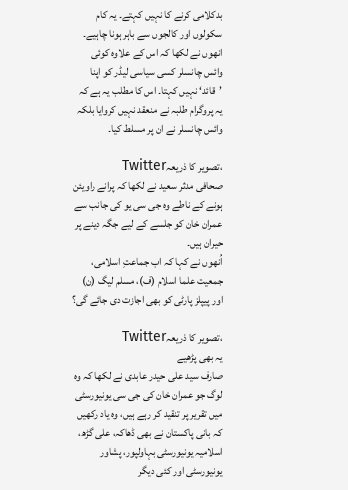بدکلامی کرنے کا نہیں کہتے۔ یہ کام سکولوں اور کالجوں سے باہر ہونا چاہیے۔
انھوں نے لکھا کہ اس کے علاوہ کوئی وائس چانسلر کسی سیاسی لیڈر کو اپنا ’قائد‘ نہیں کہتا۔ اس کا مطلب یہ ہے کہ یہ پروگرام طلبہ نے منعقد نہیں کروایا بلکہ وائس چانسلر نے ان پر مسلط کیا۔

،تصویر کا ذریعہTwitter
صحافی مدثر سعید نے لکھا کہ پرانے راویئن ہونے کے ناطے وہ جی سی یو کی جانب سے عمران خان کو جلسے کے لیے جگہ دینے پر حیران ہیں۔
اُنھوں نے کہا کہ اب جماعتِ اسلامی، جمعیت علما اسلام (ف)، مسلم لیگ (ن) اور پیپلز پارٹی کو بھی اجازت دی جائے گی؟

،تصویر کا ذریعہTwitter
یہ بھی پڑھیے
صارف سید علی حیدر عابدی نے لکھا کہ وہ لوگ جو عمران خان کی جی سی یونیورسٹی میں تقریر پر تنقید کر رہے ہیں، وہ یاد رکھیں کہ بانی پاکستان نے بھی ڈھاکہ، علی گڑھ، اسلامیہ یونیورسٹی بہاولپور، پشاور یونیورسٹی اور کئی دیگر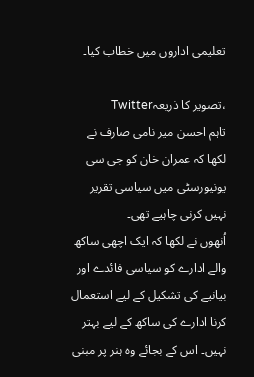تعلیمی اداروں میں خطاب کیا۔

،تصویر کا ذریعہTwitter
تاہم احسن میر نامی صارف نے لکھا کہ عمران خان کو جی سی یونیورسٹی میں سیاسی تقریر نہیں کرنی چاہیے تھی۔
اُنھوں نے لکھا کہ ایک اچھی ساکھ والے ادارے کو سیاسی فائدے اور بیانیے کی تشکیل کے لیے استعمال کرنا ادارے کی ساکھ کے لیے بہتر نہیں۔ اس کے بجائے وہ ہنر پر مبنی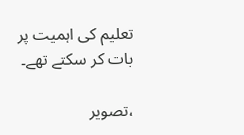تعلیم کی اہمیت پر بات کر سکتے تھے۔

،تصویر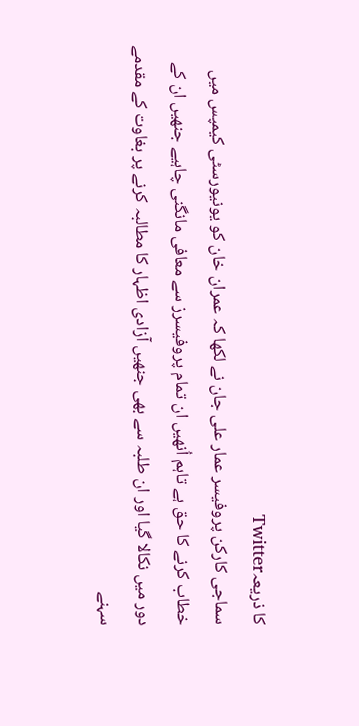کا ذریعہTwitter
سماجی کارکن پروفیسر عمار علی جان نے لکھا کہ عمران خان کو یونیورسٹی کیمپس میں خطاب کرنے کا حق ہے تاہم اُنھیں ان تمام پروفیسرز سے معافی مانگنی چاہیے جنھیں ان کے دور میں نکالا گیا اور ان طلبہ سے بھی جنھیں آزادی اظہار کا مطالبہ کرنے پر بغاوت کے مقدمے سہنے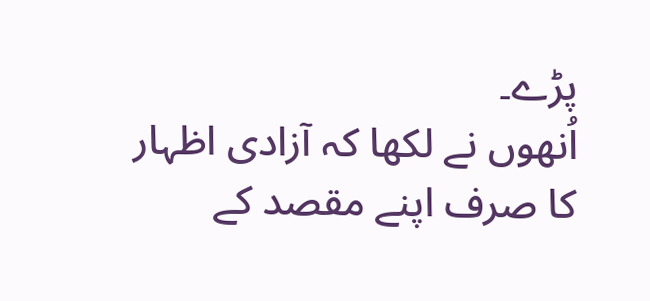پڑے۔
اُنھوں نے لکھا کہ آزادی اظہار کا صرف اپنے مقصد کے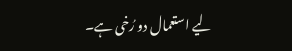لیے استعمال دو رُخی ہے۔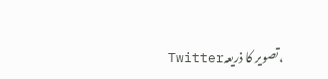،تصویر کا ذریعہTwitter